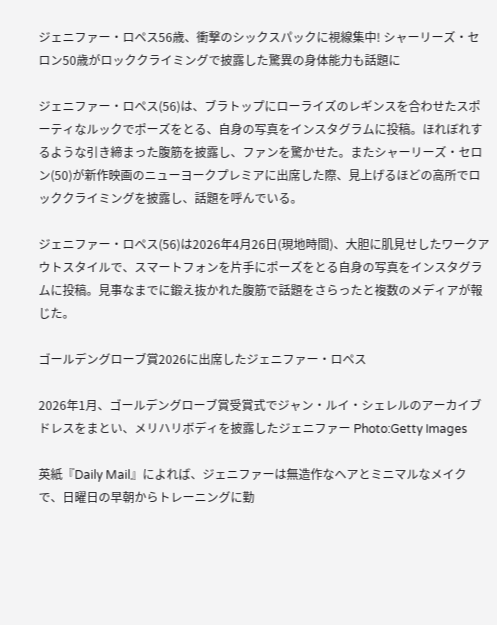ジェニファー・ロペス56歳、衝撃のシックスパックに視線集中! シャーリーズ・セロン50歳がロッククライミングで披露した驚異の身体能力も話題に

ジェニファー・ロペス(56)は、ブラトップにローライズのレギンスを合わせたスポーティなルックでポーズをとる、自身の写真をインスタグラムに投稿。ほれぼれするような引き締まった腹筋を披露し、ファンを驚かせた。またシャーリーズ・セロン(50)が新作映画のニューヨークプレミアに出席した際、見上げるほどの高所でロッククライミングを披露し、話題を呼んでいる。

ジェニファー・ロペス(56)は2026年4月26日(現地時間)、大胆に肌見せしたワークアウトスタイルで、スマートフォンを片手にポーズをとる自身の写真をインスタグラムに投稿。見事なまでに鍛え抜かれた腹筋で話題をさらったと複数のメディアが報じた。

ゴールデングローブ賞2026に出席したジェニファー・ロペス

2026年1月、ゴールデングローブ賞受賞式でジャン・ルイ・シェレルのアーカイブドレスをまとい、メリハリボディを披露したジェニファー Photo:Getty Images

英紙『Daily Mail』によれば、ジェニファーは無造作なヘアとミニマルなメイクで、日曜日の早朝からトレーニングに勤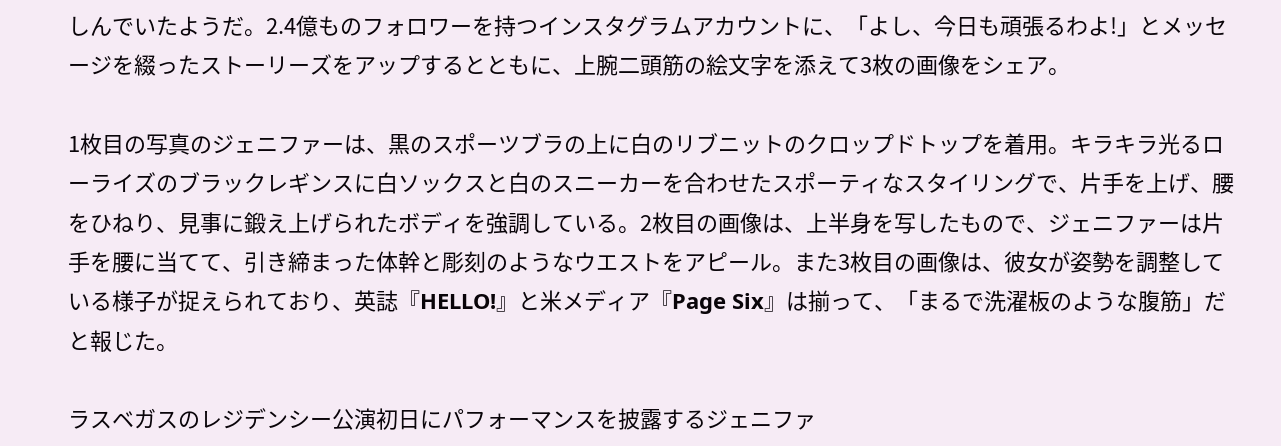しんでいたようだ。2.4億ものフォロワーを持つインスタグラムアカウントに、「よし、今日も頑張るわよ!」とメッセージを綴ったストーリーズをアップするとともに、上腕二頭筋の絵文字を添えて3枚の画像をシェア。

1枚目の写真のジェニファーは、黒のスポーツブラの上に白のリブニットのクロップドトップを着用。キラキラ光るローライズのブラックレギンスに白ソックスと白のスニーカーを合わせたスポーティなスタイリングで、片手を上げ、腰をひねり、見事に鍛え上げられたボディを強調している。2枚目の画像は、上半身を写したもので、ジェニファーは片手を腰に当てて、引き締まった体幹と彫刻のようなウエストをアピール。また3枚目の画像は、彼女が姿勢を調整している様子が捉えられており、英誌『HELLO!』と米メディア『Page Six』は揃って、「まるで洗濯板のような腹筋」だと報じた。

ラスベガスのレジデンシー公演初日にパフォーマンスを披露するジェニファ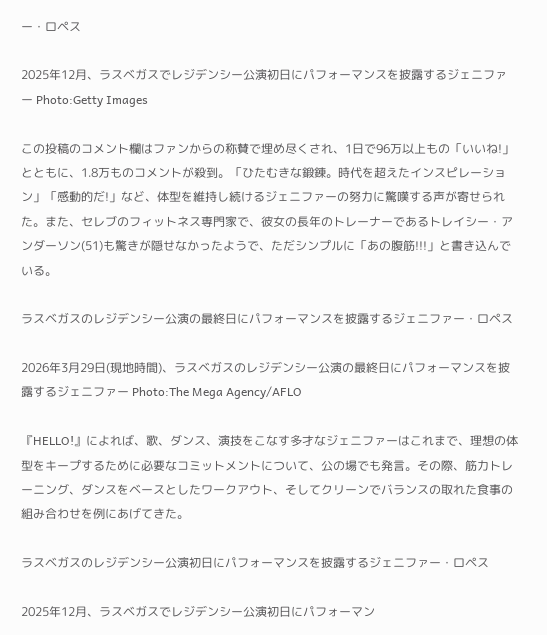ー・ロペス

2025年12月、ラスベガスでレジデンシー公演初日にパフォーマンスを披露するジェニファー Photo:Getty Images

この投稿のコメント欄はファンからの称賛で埋め尽くされ、1日で96万以上もの「いいね!」とともに、1.8万ものコメントが殺到。「ひたむきな鍛錬。時代を超えたインスピレーション」「感動的だ!」など、体型を維持し続けるジェニファーの努力に驚嘆する声が寄せられた。また、セレブのフィットネス専門家で、彼女の長年のトレーナーであるトレイシー・アンダーソン(51)も驚きが隠せなかったようで、ただシンプルに「あの腹筋!!!」と書き込んでいる。

ラスベガスのレジデンシー公演の最終日にパフォーマンスを披露するジェニファー・ロペス

2026年3月29日(現地時間)、ラスベガスのレジデンシー公演の最終日にパフォーマンスを披露するジェニファー Photo:The Mega Agency/AFLO

『HELLO!』によれば、歌、ダンス、演技をこなす多才なジェニファーはこれまで、理想の体型をキープするために必要なコミットメントについて、公の場でも発言。その際、筋力トレーニング、ダンスをベースとしたワークアウト、そしてクリーンでバランスの取れた食事の組み合わせを例にあげてきた。

ラスベガスのレジデンシー公演初日にパフォーマンスを披露するジェニファー・ロペス

2025年12月、ラスベガスでレジデンシー公演初日にパフォーマン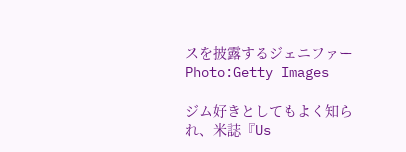スを披露するジェニファー Photo:Getty Images

ジム好きとしてもよく知られ、米誌『Us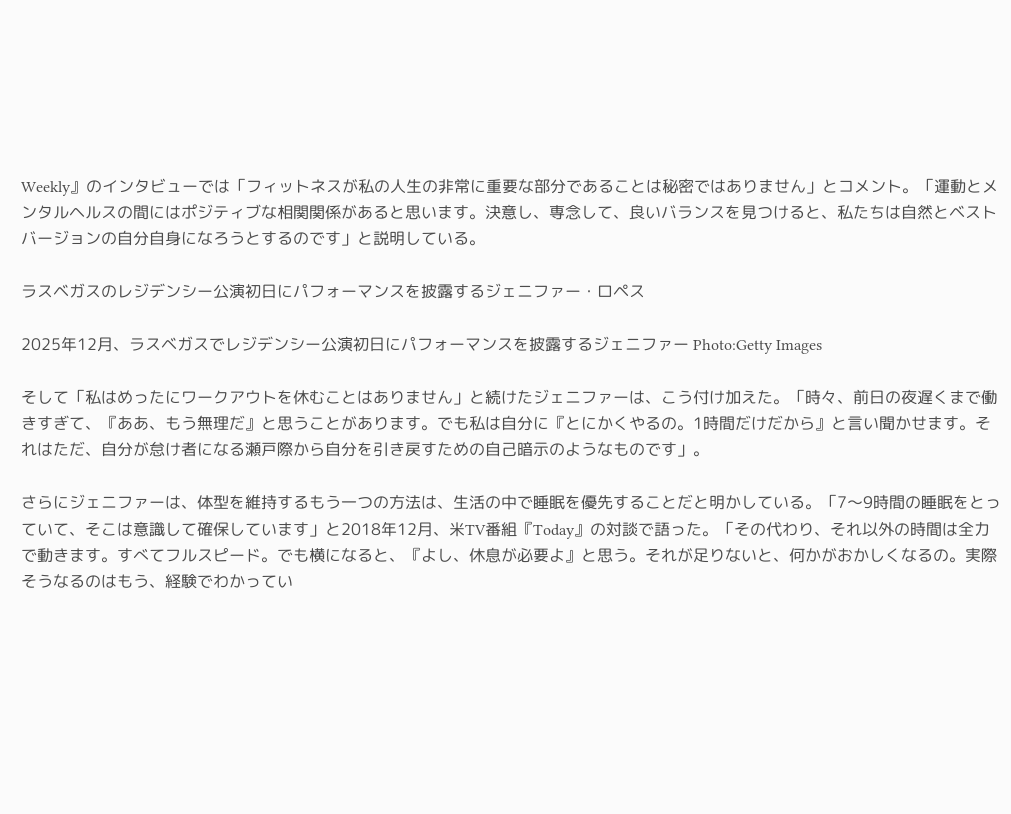Weekly』のインタビューでは「フィットネスが私の人生の非常に重要な部分であることは秘密ではありません」とコメント。「運動とメンタルヘルスの間にはポジティブな相関関係があると思います。決意し、専念して、良いバランスを見つけると、私たちは自然とベストバージョンの自分自身になろうとするのです」と説明している。

ラスベガスのレジデンシー公演初日にパフォーマンスを披露するジェニファー・ロペス

2025年12月、ラスベガスでレジデンシー公演初日にパフォーマンスを披露するジェニファー Photo:Getty Images

そして「私はめったにワークアウトを休むことはありません」と続けたジェニファーは、こう付け加えた。「時々、前日の夜遅くまで働きすぎて、『ああ、もう無理だ』と思うことがあります。でも私は自分に『とにかくやるの。1時間だけだから』と言い聞かせます。それはただ、自分が怠け者になる瀬戸際から自分を引き戻すための自己暗示のようなものです」。

さらにジェニファーは、体型を維持するもう一つの方法は、生活の中で睡眠を優先することだと明かしている。「7〜9時間の睡眠をとっていて、そこは意識して確保しています」と2018年12月、米TV番組『Today』の対談で語った。「その代わり、それ以外の時間は全力で動きます。すべてフルスピード。でも横になると、『よし、休息が必要よ』と思う。それが足りないと、何かがおかしくなるの。実際そうなるのはもう、経験でわかってい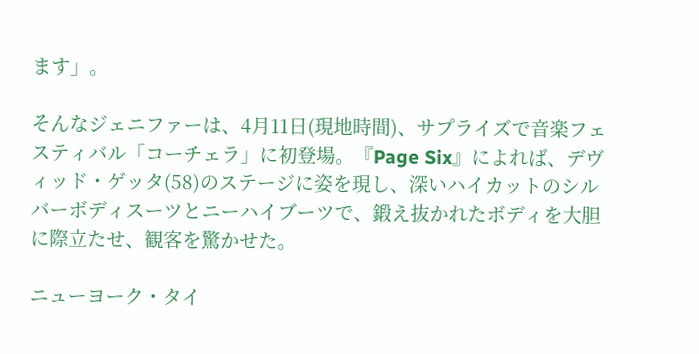ます」。

そんなジェニファーは、4月11日(現地時間)、サプライズで音楽フェスティバル「コーチェラ」に初登場。『Page Six』によれば、デヴィッド・ゲッタ(58)のステージに姿を現し、深いハイカットのシルバーボディスーツとニーハイブーツで、鍛え抜かれたボディを大胆に際立たせ、観客を驚かせた。

ニューヨーク・タイ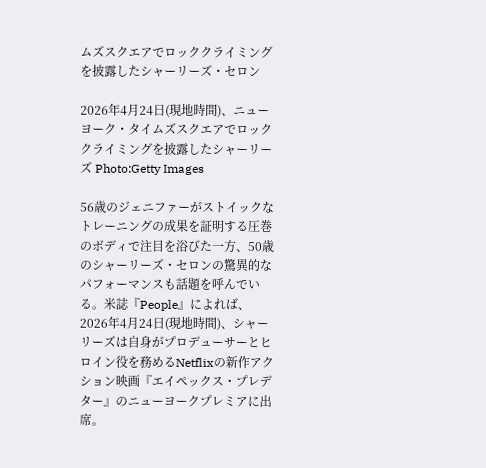ムズスクエアでロッククライミングを披露したシャーリーズ・セロン

2026年4月24日(現地時間)、ニューヨーク・タイムズスクエアでロッククライミングを披露したシャーリーズ Photo:Getty Images

56歳のジェニファーがストイックなトレーニングの成果を証明する圧巻のボディで注目を浴びた一方、50歳のシャーリーズ・セロンの驚異的なパフォーマンスも話題を呼んでいる。米誌『People』によれば、2026年4月24日(現地時間)、シャーリーズは自身がプロデューサーとヒロイン役を務めるNetflixの新作アクション映画『エイペックス・プレデター』のニューヨークプレミアに出席。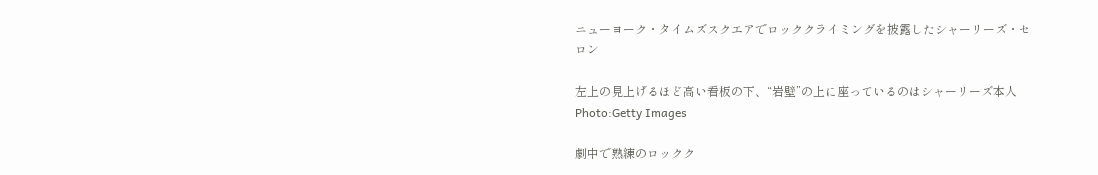ニューヨーク・タイムズスクエアでロッククライミングを披露したシャーリーズ・セロン

左上の見上げるほど高い看板の下、“岩壁”の上に座っているのはシャーリーズ本人 Photo:Getty Images

劇中で熟練のロックク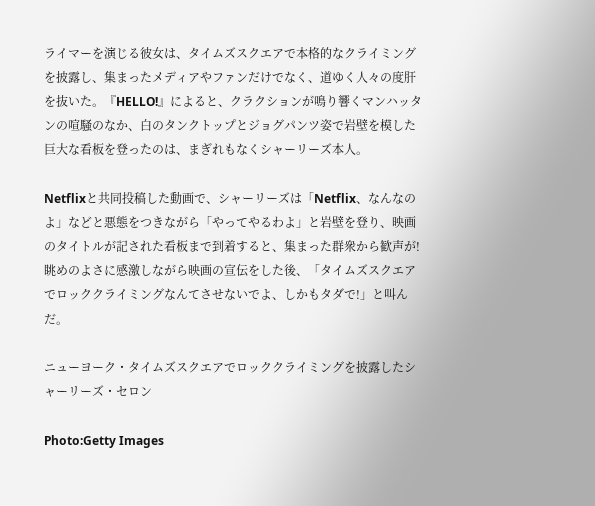ライマーを演じる彼女は、タイムズスクエアで本格的なクライミングを披露し、集まったメディアやファンだけでなく、道ゆく人々の度肝を抜いた。『HELLO!』によると、クラクションが鳴り響くマンハッタンの喧騒のなか、白のタンクトップとジョグパンツ姿で岩壁を模した巨大な看板を登ったのは、まぎれもなくシャーリーズ本人。

Netflixと共同投稿した動画で、シャーリーズは「Netflix、なんなのよ」などと悪態をつきながら「やってやるわよ」と岩壁を登り、映画のタイトルが記された看板まで到着すると、集まった群衆から歓声が! 眺めのよさに感激しながら映画の宣伝をした後、「タイムズスクエアでロッククライミングなんてさせないでよ、しかもタダで!」と叫んだ。

ニューヨーク・タイムズスクエアでロッククライミングを披露したシャーリーズ・セロン

Photo:Getty Images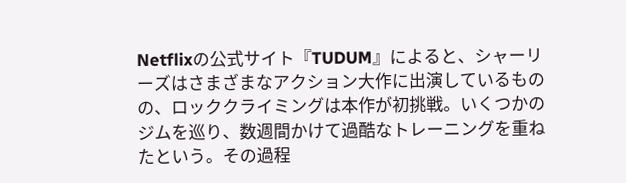Netflixの公式サイト『TUDUM』によると、シャーリーズはさまざまなアクション大作に出演しているものの、ロッククライミングは本作が初挑戦。いくつかのジムを巡り、数週間かけて過酷なトレーニングを重ねたという。その過程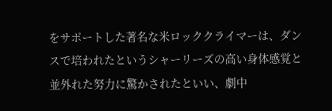をサポートした著名な米ロッククライマーは、ダンスで培われたというシャーリーズの高い身体感覚と並外れた努力に驚かされたといい、劇中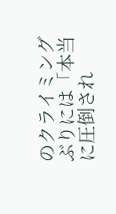のクライミングぶりには「本当に圧倒され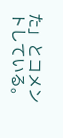た」とコメントしている。